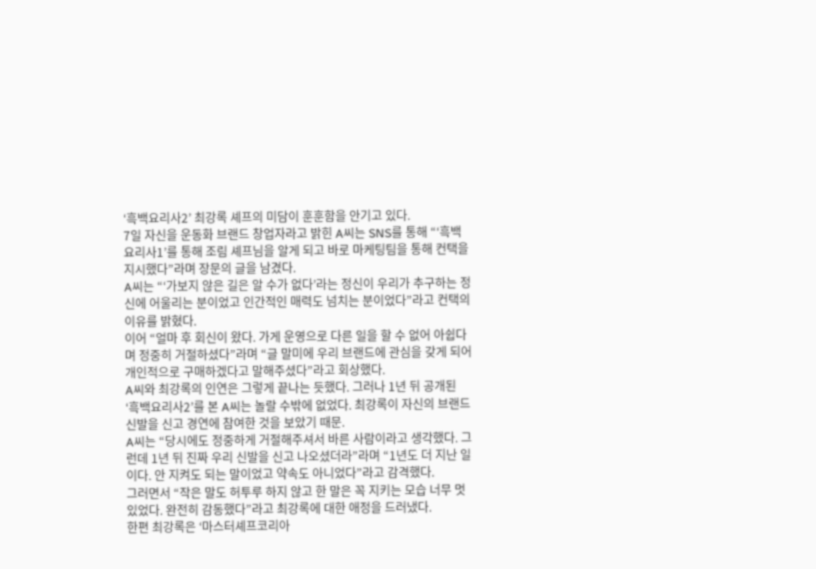‘흑백요리사2’ 최강록 셰프의 미담이 훈훈함을 안기고 있다.
7일 자신을 운동화 브랜드 창업자라고 밝힌 A씨는 SNS를 통해 “‘흑백요리사1’를 통해 조림 셰프님을 알게 되고 바로 마케팅팀을 통해 컨택을 지시했다”라며 장문의 글을 남겼다.
A씨는 “‘가보지 않은 길은 알 수가 없다’라는 정신이 우리가 추구하는 정신에 어울리는 분이었고 인간적인 매력도 넘치는 분이었다”라고 컨택의 이유를 밝혔다.
이어 “얼마 후 회신이 왔다. 가게 운영으로 다른 일을 할 수 없어 아쉽다며 정중히 거절하셨다”라며 “글 말미에 우리 브랜드에 관심을 갖게 되어 개인적으로 구매하겠다고 말해주셨다”라고 회상했다.
A씨와 최강록의 인연은 그렇게 끝나는 듯했다. 그러나 1년 뒤 공개된 ‘흑백요리사2’를 본 A씨는 놀랄 수밖에 없었다. 최강록이 자신의 브랜드 신발을 신고 경연에 참여한 것을 보았기 때문.
A씨는 “당시에도 정중하게 거절해주셔서 바른 사람이라고 생각했다. 그런데 1년 뒤 진짜 우리 신발을 신고 나오셨더라”라며 “1년도 더 지난 일이다. 안 지켜도 되는 말이었고 약속도 아니었다”라고 감격했다.
그러면서 “작은 말도 허투루 하지 않고 한 말은 꼭 지키는 모습 너무 멋있었다. 완전히 감동했다”라고 최강록에 대한 애정을 드러냈다.
한편 최강록은 ‘마스터셰프코리아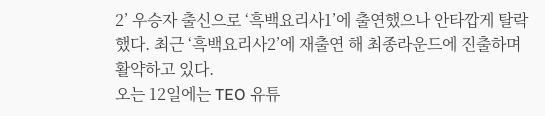2’ 우승자 출신으로 ‘흑백요리사1’에 출연했으나 안타깝게 탈락했다. 최근 ‘흑백요리사2’에 재출연 해 최종라운드에 진출하며 활약하고 있다.
오는 12일에는 TEO 유튜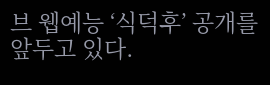브 웹예능 ‘식덕후’ 공개를 앞두고 있다.